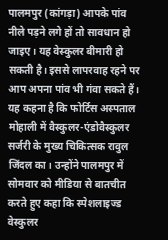पालमपुर (कांगड़ा) आपके पांव नीले पड़ने लगे हों तो सावधान हो जाइए। यह वेस्कुलर बीमारी हो सकती है। इससे लापरवाह रहने पर आप अपना पांव भी गंवा सकते हैं। यह कहना है कि फोर्टिस अस्पताल मोहाली में वैस्कुलर-एंडोवैस्कुलर सर्जरी के मुख्य चिकित्सक रावुल जिंदल का। उन्होंने पालमपुर में सोमवार को मीडिया से बातचीत करते हुए कहा कि स्पेशलाइज्ड वेस्कुलर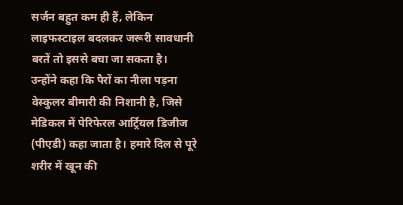सर्जन बहुत कम ही हैं, लेकिन लाइफस्टाइल बदलकर जरूरी सावधानी बरतें तो इससे बचा जा सकता है।
उन्होंने कहा कि पैरों का नीला पड़ना वेस्कुलर बीमारी की निशानी है, जिसे मेडिकल में पेरिफेरल आर्ट्रियल डिजीज (पीएडी) कहा जाता है। हमारे दिल से पूरे शरीर में खून की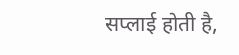सप्लाई होती है,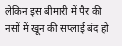लेकिन इस बीमारी में पैर की नसों में खून की सप्लाई बंद हो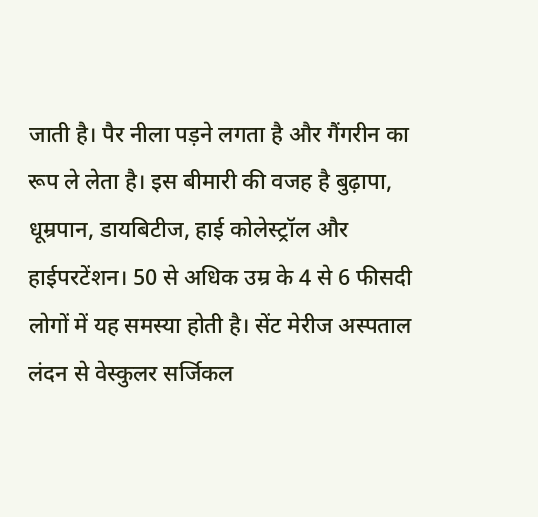जाती है। पैर नीला पड़ने लगता है और गैंगरीन का रूप ले लेता है। इस बीमारी की वजह है बुढ़ापा, धूम्रपान, डायबिटीज, हाई कोलेस्ट्रॉल और हाईपरटेंशन। 50 से अधिक उम्र के 4 से 6 फीसदी लोगों में यह समस्या होती है। सेंट मेरीज अस्पताल लंदन से वेस्कुलर सर्जिकल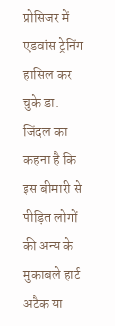प्रोसिजर में एडवांस ट्रेनिंग हासिल कर चुके डा. जिंदल का कहना है कि इस बीमारी से पीड़ित लोगों की अन्य के मुकाबले हार्ट अटैक या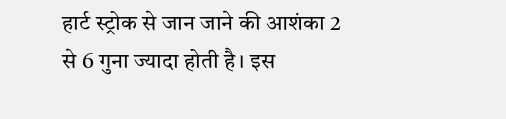हार्ट स्ट्रोक से जान जाने की आशंका 2 से 6 गुना ज्यादा होती है। इस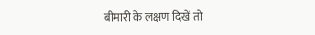बीमारी के लक्षण दिखें तो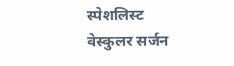स्पेशलिस्ट वेस्कुलर सर्जन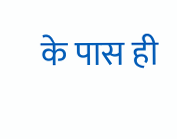के पास ही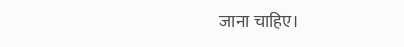जाना चाहिए।